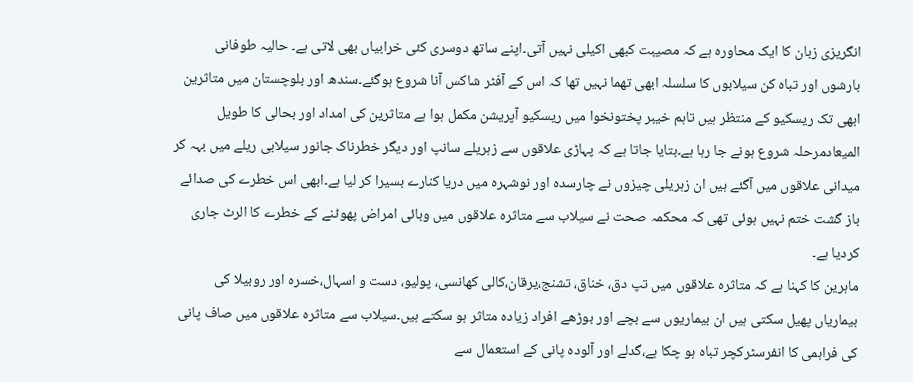انگریزی زبان کا ایک محاورہ ہے کہ مصیبت کبھی اکیلی نہیں آتی۔اپنے ساتھ دوسری کئی خرابیاں بھی لاتی ہے۔ حالیہ طوفانی بارشوں اور تباہ کن سیلابوں کا سلسلہ ابھی تھما نہیں تھا کہ اس کے آفٹر شاکس آنا شروع ہوگئے۔سندھ اور بلوچستان میں متاثرین ابھی تک ریسکیو کے منتظر ہیں تاہم خیبر پختونخوا میں ریسکیو آپریشن مکمل ہوا ہے متاثرین کی امداد اور بحالی کا طویل المیعادمرحلہ شروع ہونے جا رہا ہے۔بتایا جاتا ہے کہ پہاڑی علاقوں سے زہریلے سانپ اور دیگر خطرناک جانور سیلابی ریلے میں بہہ کر میدانی علاقوں میں آگئے ہیں ان زہریلی چیزوں نے چارسدہ اور نوشہرہ میں دریا کنارے بسیرا کر لیا ہے۔ابھی اس خطرے کی صدائے باز گشت ختم نہیں ہوئی تھی کہ محکمہ صحت نے سیلاب سے متاثرہ علاقوں میں وبائی امراض پھوٹنے کے خطرے کا الرٹ جاری کردیا ہے۔
ماہرین کا کہنا ہے کہ متاثرہ علاقوں میں تپ دق، خناق، تشنج،یرقان،کالی کھانسی، پولیو، دست و اسہال،خسرہ اور روبیلا کی بیماریاں پھیل سکتی ہیں ان بیماریوں سے بچے اور بوڑھے افراد زیادہ متاثر ہو سکتے ہیں۔سیلاب سے متاثرہ علاقوں میں صاف پانی کی فراہمی کا انفرسٹرکچر تباہ ہو چکا ہے،گدلے اور آلودہ پانی کے استعمال سے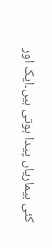کئی بیماریاں پیدا ہوتی ہیں۔ایک اور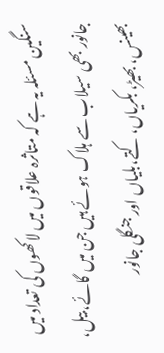سنگین مسئلہ یہ ہے کہ متاثرہ علاقوں میں لاکھوں کی تعداد میں جانور بھی سیلاب سے ہلاک ہوئے ہیں جن میں گائے، بیل، بھینس، بھیڑ، بکریاں، کتے،بلیاں اور جنگلی جانور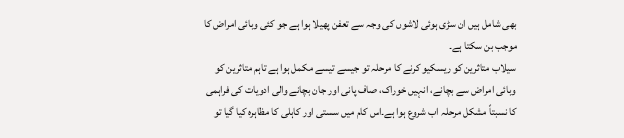بھی شامل ہیں ان سڑی ہوئی لاشوں کی وجہ سے تعفن پھیلا ہوا ہے جو کئی وبائی امراض کا موجب بن سکتا ہے۔
سیلاب متاثرین کو ریسکیو کرنے کا مرحلہ تو جیسے تیسے مکمل ہوا ہے تاہم متاثرین کو وبائی امراض سے بچانے، انہیں خوراک، صاف پانی اور جان بچانے والی ادویات کی فراہمی کا نسبتاً مشکل مرحلہ اب شروع ہوا ہے۔اس کام میں سستی اور کاہلی کا مظاہرہ کیا گیا تو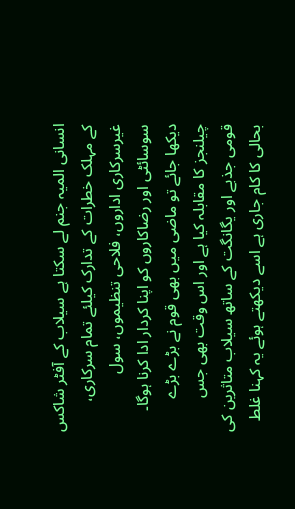انسانی المیہ جنم لے سکتا ہے سیلاب کے آفٹر شاکس کے مہلک خطرات کے تدارک کیلئے تمام سرکاری، غیرسرکاری اداروں، فلاحی تنظیموں، سول سوسائٹی اور رضاکاروں کو اپنا کردار ادا کرنا ہوگا۔
دیکھا جائے تو ماضی میں بھی قوم نے بڑے بڑے چیلنجز کا مقابلہ کیا ہے اور اس وقت بھی جس قومی جذبے اور یگانگت کے ساتھ سیلاب متاثرین کی بحالی کا کام جاری ہے اسے دیکھتے ہوئے یہ کہنا غلط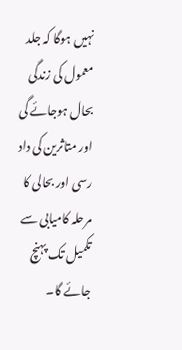نہیں ہوگا کہ جلد معمول کی زندگی بحال ہوجائے گی اور متاثرین کی داد رسی اور بحالی کا مرحلہ کامیابی سے تکمیل تک پہنچ جائے گا۔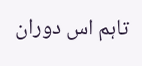تاہم اس دوران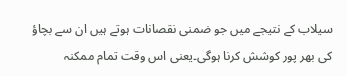سیلاب کے نتیجے میں جو ضمنی نقصانات ہوتے ہیں ان سے بچاؤ کی بھر پور کوشش کرنا ہوگی۔یعنی اس وقت تمام ممکنہ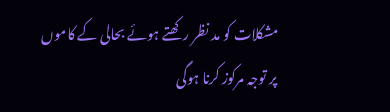مشکلات کو مد نظر رکھتے ہوئے بحالی کے کاموں پر توجہ مرکوز کرنا ہوگی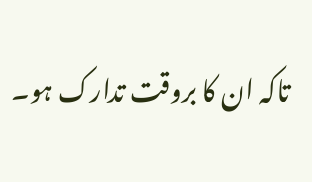تاکہ ان کا بروقت تدارک ہو۔